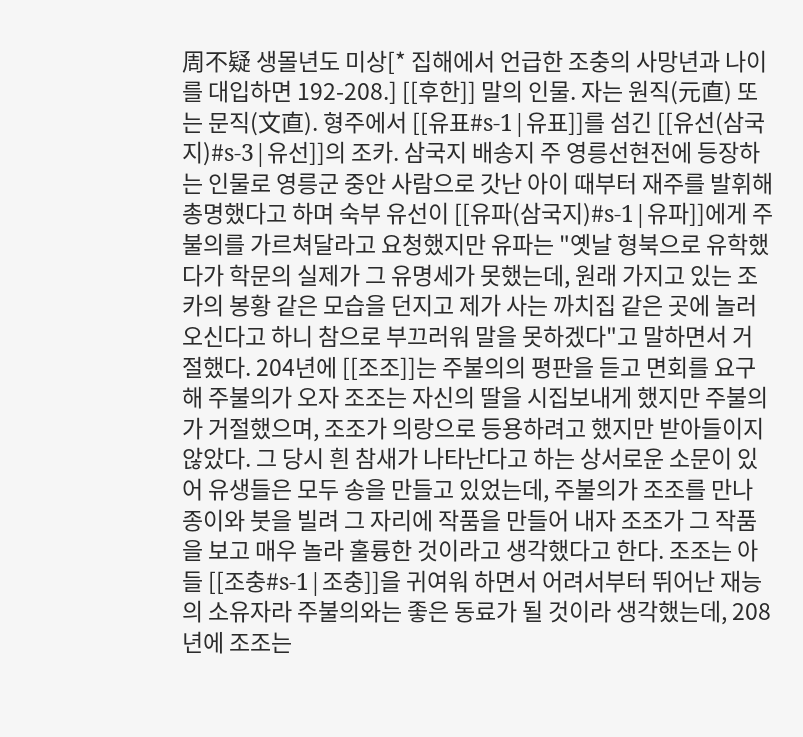周不疑 생몰년도 미상[* 집해에서 언급한 조충의 사망년과 나이를 대입하면 192-208.] [[후한]] 말의 인물. 자는 원직(元直) 또는 문직(文直). 형주에서 [[유표#s-1|유표]]를 섬긴 [[유선(삼국지)#s-3|유선]]의 조카. 삼국지 배송지 주 영릉선현전에 등장하는 인물로 영릉군 중안 사람으로 갓난 아이 때부터 재주를 발휘해 총명했다고 하며 숙부 유선이 [[유파(삼국지)#s-1|유파]]에게 주불의를 가르쳐달라고 요청했지만 유파는 "옛날 형북으로 유학했다가 학문의 실제가 그 유명세가 못했는데, 원래 가지고 있는 조카의 봉황 같은 모습을 던지고 제가 사는 까치집 같은 곳에 놀러 오신다고 하니 참으로 부끄러워 말을 못하겠다"고 말하면서 거절했다. 204년에 [[조조]]는 주불의의 평판을 듣고 면회를 요구해 주불의가 오자 조조는 자신의 딸을 시집보내게 했지만 주불의가 거절했으며, 조조가 의랑으로 등용하려고 했지만 받아들이지 않았다. 그 당시 흰 참새가 나타난다고 하는 상서로운 소문이 있어 유생들은 모두 송을 만들고 있었는데, 주불의가 조조를 만나 종이와 붓을 빌려 그 자리에 작품을 만들어 내자 조조가 그 작품을 보고 매우 놀라 훌륭한 것이라고 생각했다고 한다. 조조는 아들 [[조충#s-1|조충]]을 귀여워 하면서 어려서부터 뛰어난 재능의 소유자라 주불의와는 좋은 동료가 될 것이라 생각했는데, 208년에 조조는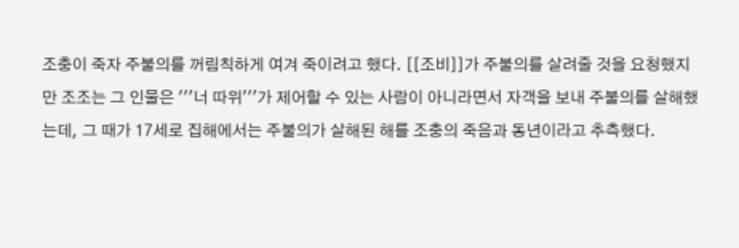조충이 죽자 주불의를 꺼림칙하게 여겨 죽이려고 했다. [[조비]]가 주불의를 살려줄 것을 요청했지만 조조는 그 인물은 '''너 따위'''가 제어할 수 있는 사람이 아니라면서 자객을 보내 주불의를 살해했는데, 그 때가 17세로 집해에서는 주불의가 살해된 해를 조충의 죽음과 동년이라고 추측했다.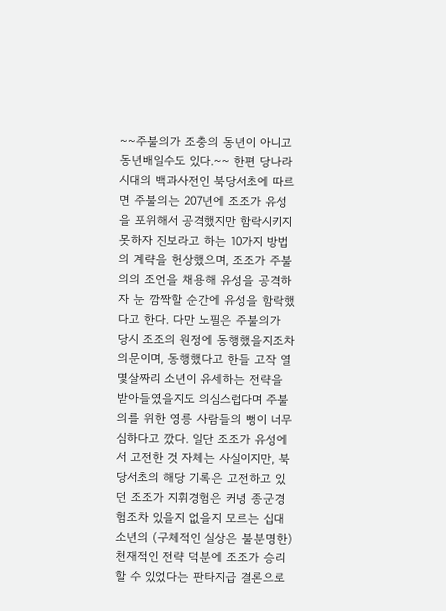~~주불의가 조충의 동년이 아니고 동년배일수도 있다.~~ 한편 당나라 시대의 백과사전인 북당서초에 따르면 주불의는 207년에 조조가 유성을 포위해서 공격했지만 함락시키지 못하자 진보라고 하는 10가지 방법의 계략을 헌상했으며, 조조가 주불의의 조언을 채용해 유성을 공격하자 눈 깜짝할 순간에 유성을 함락했다고 한다. 다만 노필은 주불의가 당시 조조의 원정에 동행했을지조차 의문이며, 동행했다고 한들 고작 열 몇살짜리 소년이 유세하는 전략을 받아들였을지도 의심스럽다며 주불의를 위한 영릉 사람들의 뻥이 너무 심하다고 깠다. 일단 조조가 유성에서 고전한 것 자체는 사실이지만, 북당서초의 해당 기록은 고전하고 있던 조조가 지휘경험은 커녕 종군경험조차 있을지 없을지 모르는 십대 소년의 (구체적인 실상은 불분명한)천재적인 전략 덕분에 조조가 승리할 수 있었다는 판타지급 결론으로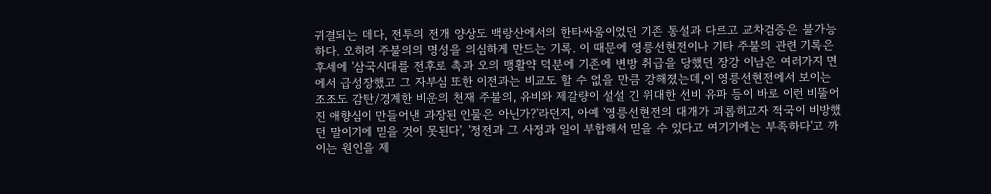귀결되는 데다, 전투의 전개 양상도 백랑산에서의 한타싸움이었던 기존 통설과 다르고 교차검증은 불가능하다. 오히려 주불의의 명성을 의심하게 만드는 기록. 이 때문에 영릉선현전이나 기타 주불의 관련 기록은 후세에 '삼국시대를 전후로 촉과 오의 맹활약 덕분에 기존에 변방 취급을 당했던 장강 이남은 여러가지 면에서 급성장했고 그 자부심 또한 이전과는 비교도 할 수 없을 만큼 강해졌는데,이 영릉선현전에서 보이는 조조도 감탄/경계한 비운의 천재 주불의, 유비와 제갈량이 설설 긴 위대한 선비 유파 등이 바로 이런 비뚤어진 애향심이 만들어낸 과장된 인물은 아닌가?'라던지, 아예 '영릉선현전의 대개가 괴롭히고자 적국이 비방했던 말이기에 믿을 것이 못된다', '정전과 그 사정과 일이 부합해서 믿을 수 있다고 여기기에는 부족하다'고 까이는 원인을 제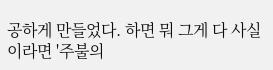공하게 만들었다. 하면 뭐 그게 다 사실이라면 '주불의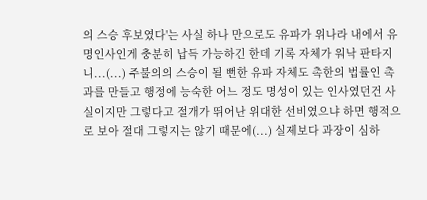의 스승 후보였다'는 사실 하나 만으로도 유파가 위나라 내에서 유명인사인게 충분히 납득 가능하긴 한데 기록 자체가 워낙 판타지니...(...) 주불의의 스승이 될 뻔한 유파 자체도 촉한의 법률인 촉과를 만들고 행정에 능숙한 어느 정도 명성이 있는 인사였던건 사실이지만 그렇다고 절개가 뛰어난 위대한 선비였으냐 하면 행적으로 보아 절대 그렇지는 않기 때문에(...) 실제보다 과장이 심하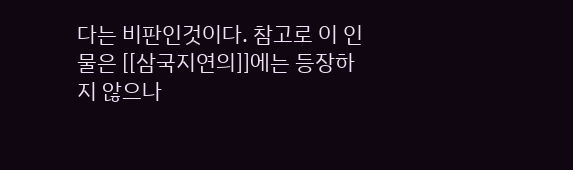다는 비판인것이다. 참고로 이 인물은 [[삼국지연의]]에는 등장하지 않으나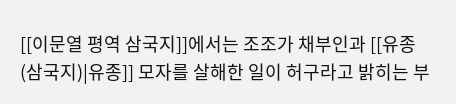[[이문열 평역 삼국지]]에서는 조조가 채부인과 [[유종(삼국지)|유종]] 모자를 살해한 일이 허구라고 밝히는 부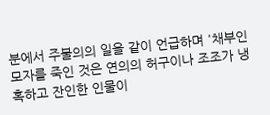분에서 주불의의 일을 같이 언급하며 '채부인 모자를 죽인 것은 연의의 허구이나 조조가 냉혹하고 잔인한 인물이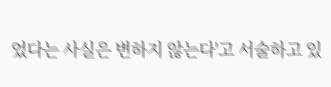었다는 사실은 변하지 않는다'고 서술하고 있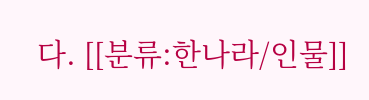다. [[분류:한나라/인물]]